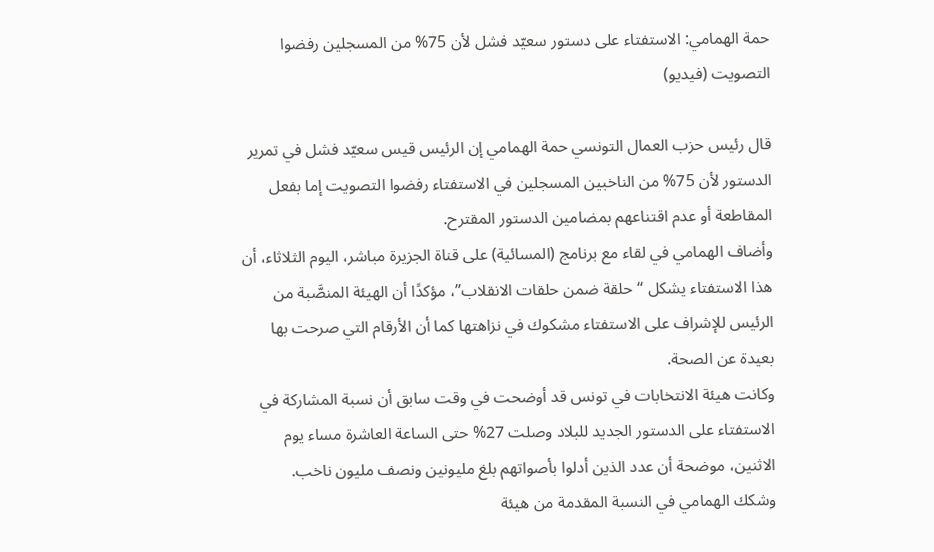حمة الهمامي: الاستفتاء على دستور سعيّد فشل لأن 75% من المسجلين رفضوا التصويت (فيديو)

قال رئيس حزب العمال التونسي حمة الهمامي إن الرئيس قيس سعيّد فشل في تمرير الدستور لأن 75% من الناخبين المسجلين في الاستفتاء رفضوا التصويت إما بفعل المقاطعة أو عدم اقتناعهم بمضامين الدستور المقترح.
وأضاف الهمامي في لقاء مع برنامج (المسائية) على قناة الجزيرة مباشر، اليوم الثلاثاء، أن هذا الاستفتاء يشكل “حلقة ضمن حلقات الانقلاب”، مؤكدًا أن الهيئة المنصَّبة من الرئيس للإشراف على الاستفتاء مشكوك في نزاهتها كما أن الأرقام التي صرحت بها بعيدة عن الصحة.
وكانت هيئة الانتخابات في تونس قد أوضحت في وقت سابق أن نسبة المشاركة في الاستفتاء على الدستور الجديد للبلاد وصلت 27% حتى الساعة العاشرة مساء يوم الاثنين، موضحة أن عدد الذين أدلوا بأصواتهم بلغ مليونين ونصف مليون ناخب.
وشكك الهمامي في النسبة المقدمة من هيئة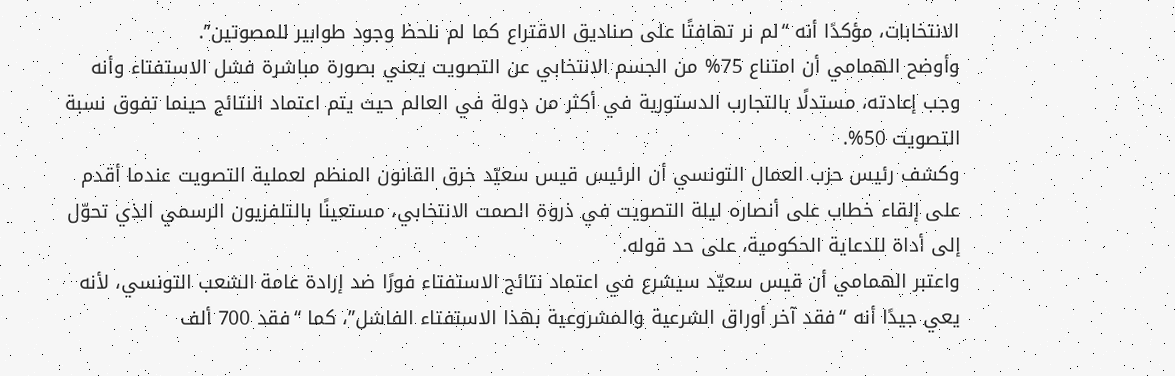الانتخابات، مؤكدًا أنه “لم نر تهافتًا على صناديق الاقتراع كما لم نلحظ وجود طوابير للمصوتين”.
وأوضح الهمامي أن امتناع 75% من الجسم الانتخابي عن التصويت يعني بصورة مباشرة فشل الاستفتاء وأنه وجب إعادته، مستدلًا بالتجارب الدستورية في أكثر من دولة في العالم حيث يتم اعتماد النتائج حينما تفوق نسبة التصويت 50%.
وكشف رئيس حزب العمال التونسي أن الرئيس قيس سعيّد خرق القانون المنظم لعملية التصويت عندما أقدم على إلقاء خطاب على أنصاره ليلة التصويت في ذروة الصمت الانتخابي، مستعينًا بالتلفزيون الرسمي الذي تحوّل إلى أداة للدعاية الحكومية، على حد قوله.
واعتبر الهمامي أن قيس سعيّد سيشرع في اعتماد نتائج الاستفتاء فورًا ضد إرادة عامة الشعب التونسي، لأنه يعي جيدًا أنه “فقد آخر أوراق الشرعية والمشروعية بهذا الاستفتاء الفاشل”، كما “فقد 700 ألف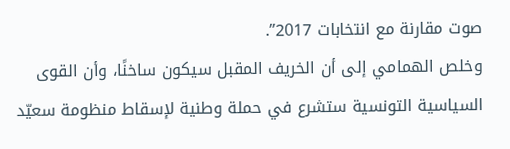صوت مقارنة مع انتخابات 2017”.
وخلص الهمامي إلى أن الخريف المقبل سيكون ساخنًا، وأن القوى السياسية التونسية ستشرع في حملة وطنية لإسقاط منظومة سعيّد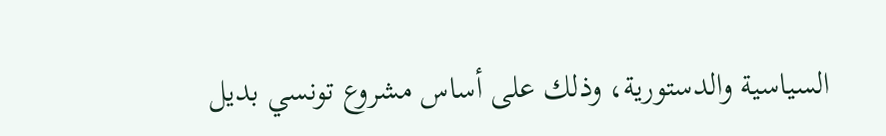السياسية والدستورية، وذلك على أساس مشروع تونسي بديل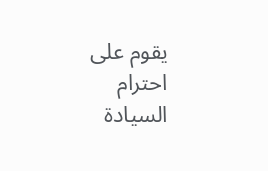يقوم على احترام السيادة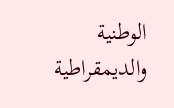الوطنية والديمقراطية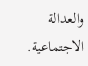والعدالة الاجتماعية.